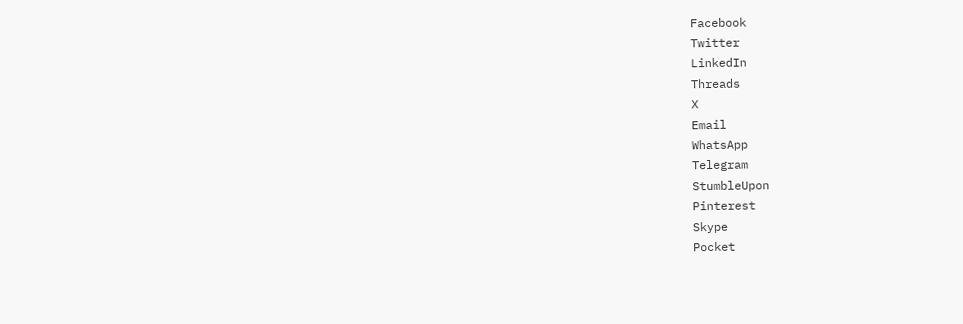Facebook
Twitter
LinkedIn
Threads
X
Email
WhatsApp
Telegram
StumbleUpon
Pinterest
Skype
Pocket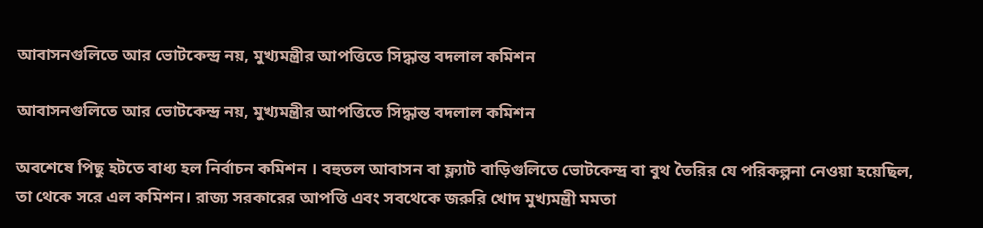আবাসনগুলিতে আর ভোটকেন্দ্র নয়, মুখ্যমন্ত্রীর আপত্তিতে সিদ্ধান্ত বদলাল কমিশন

আবাসনগুলিতে আর ভোটকেন্দ্র নয়, মুখ্যমন্ত্রীর আপত্তিতে সিদ্ধান্ত বদলাল কমিশন

অবশেষে পিছু হটতে বাধ্য হল নির্বাচন কমিশন । বহুতল আবাসন বা ফ্ল্যাট বাড়িগুলিতে ভোটকেন্দ্র বা বুথ তৈরির যে পরিকল্পনা নেওয়া হয়েছিল, তা থেকে সরে এল কমিশন। রাজ্য সরকারের আপত্তি এবং সবথেকে জরুরি খোদ মুখ্যমন্ত্রী মমতা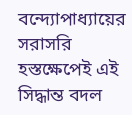বন্দ্যোপাধ্যায়ের সরাসরি হস্তক্ষেপেই এই সিদ্ধান্ত বদল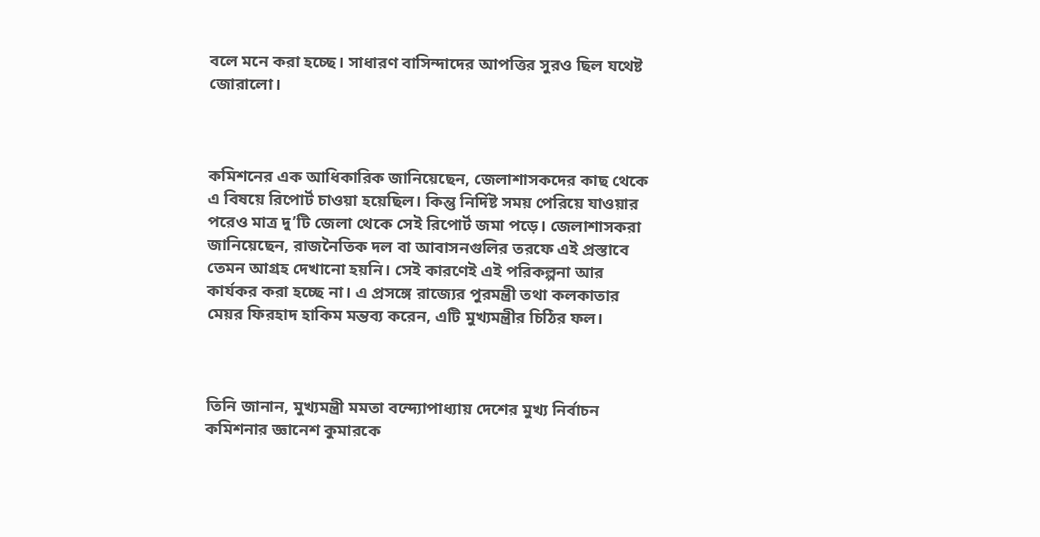বলে মনে করা হচ্ছে। সাধারণ বাসিন্দাদের আপত্তির সুরও ছিল যথেষ্ট জোরালো।



কমিশনের এক আধিকারিক জানিয়েছেন, জেলাশাসকদের কাছ থেকে এ বিষয়ে রিপোর্ট চাওয়া হয়েছিল। কিন্তু নির্দিষ্ট সময় পেরিয়ে যাওয়ার পরেও মাত্র দু’টি জেলা থেকে সেই রিপোর্ট জমা পড়ে। জেলাশাসকরা জানিয়েছেন, রাজনৈতিক দল বা আবাসনগুলির তরফে এই প্রস্তাবে তেমন আগ্রহ দেখানো হয়নি। সেই কারণেই এই পরিকল্পনা আর কার্যকর করা হচ্ছে না। এ প্রসঙ্গে রাজ্যের পুরমন্ত্রী তথা কলকাতার মেয়র ফিরহাদ হাকিম মন্তব্য করেন, এটি মুখ্যমন্ত্রীর চিঠির ফল।



তিনি জানান, মুখ্যমন্ত্রী মমতা বন্দ্যোপাধ্যায় দেশের মুখ্য নির্বাচন কমিশনার জ্ঞানেশ কুমারকে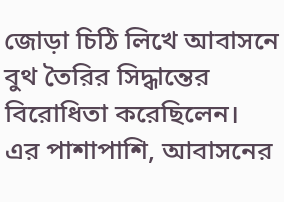জোড়া চিঠি লিখে আবাসনে বুথ তৈরির সিদ্ধান্তের বিরোধিতা করেছিলেন। এর পাশাপাশি, আবাসনের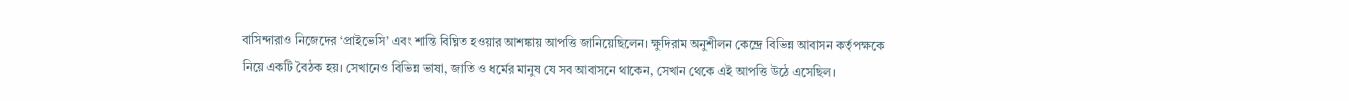বাসিন্দারাও নিজেদের ‘প্রাইভেসি’ এবং শান্তি বিঘ্নিত হওয়ার আশঙ্কায় আপত্তি জানিয়েছিলেন। ক্ষুদিরাম অনুশীলন কেন্দ্রে বিভিন্ন আবাসন কর্তৃপক্ষকে নিয়ে একটি বৈঠক হয়। সেখানেও বিভিন্ন ভাষা, জাতি ও ধর্মের মানুষ যে সব আবাসনে থাকেন, সেখান থেকে এই আপত্তি উঠে এসেছিল।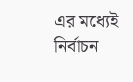এর মধ্যেই নির্বাচন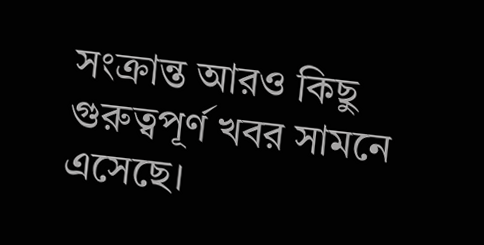সংক্রান্ত আরও কিছু গুরুত্বপূর্ণ খবর সামনে এসেছে।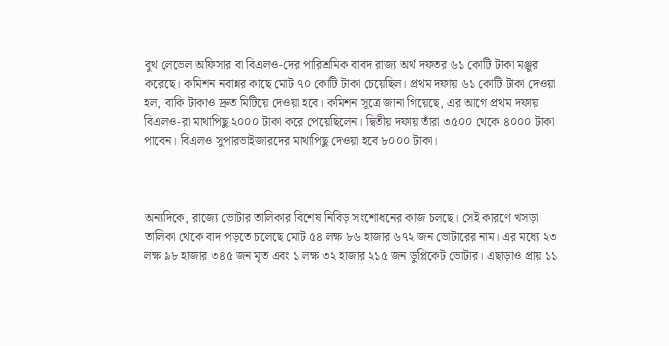বুথ লেভেল অফিসার বা বিএলও-দের পারিশ্রমিক বাবদ রাজ্য অর্থ দফতর ৬১ কোটি টাকা মঞ্জুর করেছে। কমিশন নবান্নর কাছে মোট ৭০ কোটি টাকা চেয়েছিল। প্রথম দফায় ৬১ কোটি টাকা দেওয়া হল, বাকি টাকাও দ্রুত মিটিয়ে দেওয়া হবে। কমিশন সূত্রে জানা গিয়েছে, এর আগে প্রথম দফায় বিএলও-রা মাথাপিছু ২০০০ টাকা করে পেয়েছিলেন। দ্বিতীয় দফায় তাঁরা ৩৫০০ থেকে ৪০০০ টাকা পাবেন। বিএলও সুপারভাইজারদের মাথাপিছু দেওয়া হবে ৮০০০ টাকা।



অন্যদিকে, রাজ্যে ভোটার তালিকার বিশেষ নিবিড় সংশোধনের কাজ চলছে। সেই কারণে খসড়া তালিকা থেকে বাদ পড়তে চলেছে মোট ৫৪ লক্ষ ৮৬ হাজার ৬৭২ জন ভোটারের নাম। এর মধ্যে ২৩ লক্ষ ৯৮ হাজার ৩৪৫ জন মৃত এবং ১ লক্ষ ৩২ হাজার ২১৫ জন ডুপ্লিকেট ভোটার। এছাড়াও প্রায় ১১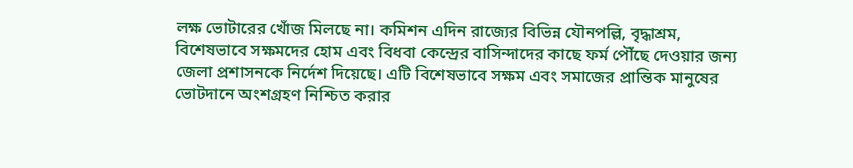লক্ষ ভোটারের খোঁজ মিলছে না। কমিশন এদিন রাজ্যের বিভিন্ন যৌনপল্লি, বৃদ্ধাশ্রম, বিশেষভাবে সক্ষমদের হোম এবং বিধবা কেন্দ্রের বাসিন্দাদের কাছে ফর্ম পৌঁছে দেওয়ার জন্য জেলা প্রশাসনকে নির্দেশ দিয়েছে। এটি বিশেষভাবে সক্ষম এবং সমাজের প্রান্তিক মানুষের ভোটদানে অংশগ্রহণ নিশ্চিত করার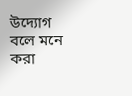উদ্যোগ বলে মনে করা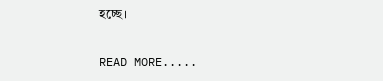হচ্ছে।

READ MORE.....